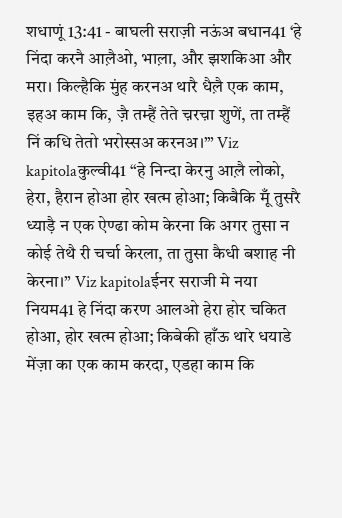शधाणूं 13:41 - बाघली सराज़ी नऊंअ बधान41 ‘हे निंदा करनै आल़ैओ, भाल़ा, और झशकिआ और मरा। किल्हैकि मुंह करनअ थारै धैल़ै एक काम, इहअ काम कि, ज़ै तम्हैं तेते च़रच़ा शुणें, ता तम्हैं निं कधि तेतो भरोस्सअ करनअ।’” Viz kapitolaकुल्वी41 “हे निन्दा केरनु आल़ै लोको, हेरा, हैरान होआ होर खत्म होआ; किबैकि मूँ तुसरै ध्याड़ै न एक ऐण्ढा कोम केरना कि अगर तुसा न कोई तेथै री चर्चा केरला, ता तुसा कैधी बशाह नी केरना।” Viz kapitolaईनर सराजी मे नया नियम41 हे निंदा करण आलओ हेरा होर चकित होआ, होर खत्म होआ; किबेकी हाँऊ थारे धयाडे मेंज़ा का एक काम करदा, एडहा काम कि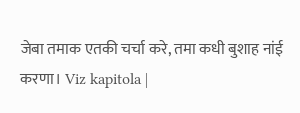जेबा तमाक एतकी चर्चा करे, तमा कधी बुशाह नांई करणा। Viz kapitola |